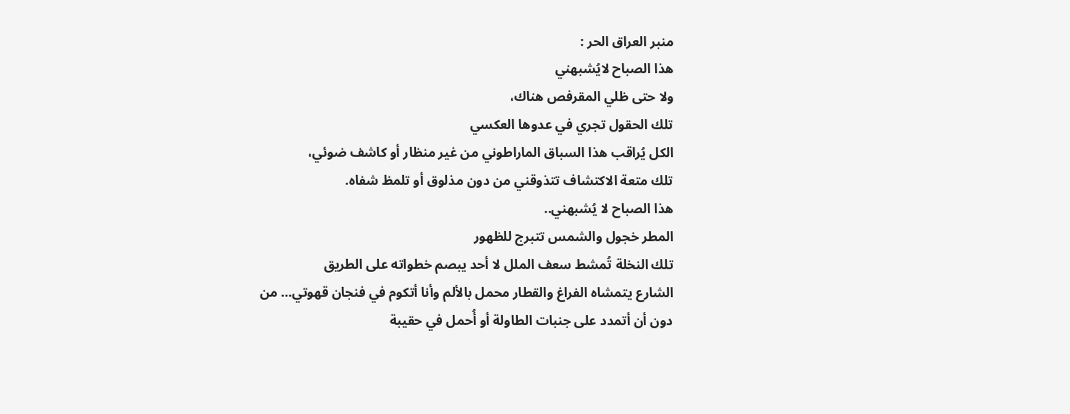منبر العراق الحر :
هذا الصباح لايُشبهني
ولا حتى ظلي المقرفص هناك،
تلك الحقول تجري في عدوها العكسي
الكل يُراقب هذا السباق الماراطوني من غير منظار أو كاشف ضوئي،
تلك متعة الاكتشاف تتذوقني من دون مذلوق أو تلمظ شفاه.
هذا الصباح لا يُشبهني..
المطر خجول والشمس تتبرج للظهور
تلك النخلة تُمشط سعف الملل لا أحد يبصم خطواته على الطريق
الشارع يتمشاه الفراغ والقطار محمل بالألم وأنا أتكوم في فنجان قهوتي… من
دون أن أتمدد على جنبات الطاولة أو أُحمل في حقيبة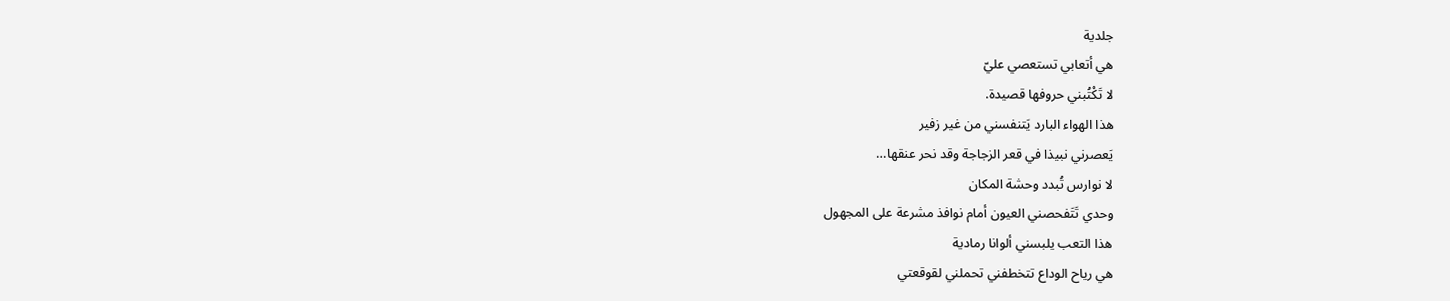جلدية
هي أتعابي تستعصي عليّ
لا تَكْتُبني حروفها قصيدة.
هذا الهواء البارد يَتنفسني من غير زفير
يَعصرني نبيذا في قعر الزجاجة وقد نحر عنقها…
لا نوارس تُبدد وحشة المكان
وحدي تَتَفحصني العيون أمام نوافذ مشرعة على المجهول
هذا التعب يلبسني ألوانا رمادية
هي رياح الوداع تتخطفني تحملني لقوقعتي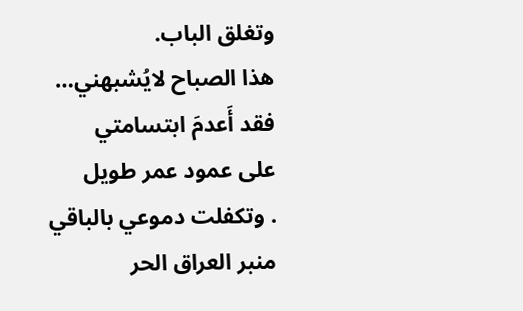وتغلق الباب.
هذا الصباح لايُشبهني…
فقد أَعدمَ ابتسامتي
على عمود عمر طويل
. وتكفلت دموعي بالباقي
منبر العراق الحر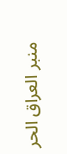منبر العراق الحر